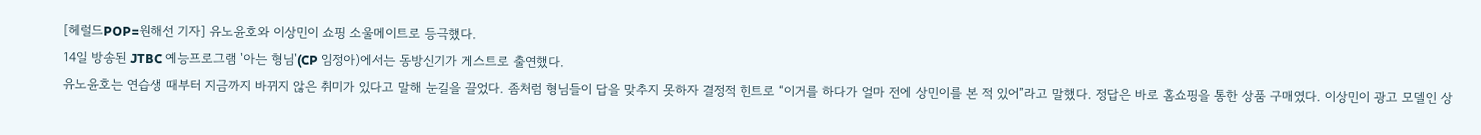[헤럴드POP=원해선 기자] 유노윤호와 이상민이 쇼핑 소울메이트로 등극했다.
14일 방송된 JTBC 예능프로그램 '아는 형님'(CP 임정아)에서는 동방신기가 게스트로 출연했다.
유노윤호는 연습생 때부터 지금까지 바뀌지 않은 취미가 있다고 말해 눈길을 끌었다. 좀처럼 형님들이 답을 맞추지 못하자 결정적 힌트로 “이거를 하다가 얼마 전에 상민이를 본 적 있어”라고 말했다. 정답은 바로 홈쇼핑을 통한 상품 구매였다. 이상민이 광고 모델인 상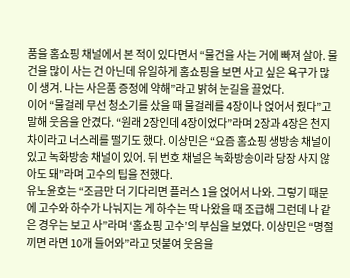품을 홈쇼핑 채널에서 본 적이 있다면서 “물건을 사는 거에 빠져 살아. 물건을 많이 사는 건 아닌데 유일하게 홈쇼핑을 보면 사고 싶은 욕구가 많이 생겨. 나는 사은품 증정에 약해”라고 밝혀 눈길을 끌었다.
이어 “물걸레 무선 청소기를 샀을 때 물걸레를 4장이나 얹어서 줬다”고 말해 웃음을 안겼다. “원래 2장인데 4장이었다”라며 2장과 4장은 천지차이라고 너스레를 떨기도 했다. 이상민은 “요즘 홈쇼핑 생방송 채널이 있고 녹화방송 채널이 있어. 뒤 번호 채널은 녹화방송이라 당장 사지 않아도 돼”라며 고수의 팁을 전했다.
유노윤호는 “조금만 더 기다리면 플러스 1을 얹어서 나와. 그렇기 때문에 고수와 하수가 나눠지는 게 하수는 딱 나왔을 때 조급해 그런데 나 같은 경우는 보고 사”라며 ‘홈쇼핑 고수’의 부심을 보였다. 이상민은 “명절 끼면 라면 10개 들어와”라고 덧붙여 웃음을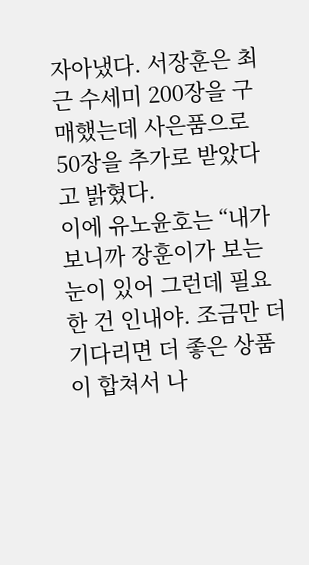자아냈다. 서장훈은 최근 수세미 200장을 구매했는데 사은품으로 50장을 추가로 받았다고 밝혔다.
이에 유노윤호는 “내가 보니까 장훈이가 보는 눈이 있어 그런데 필요한 건 인내야. 조금만 더 기다리면 더 좋은 상품이 합쳐서 나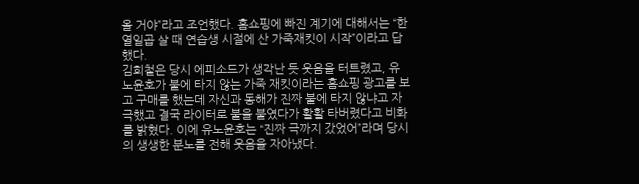올 거야”라고 조언했다. 홈쇼핑에 빠진 계기에 대해서는 “한 열일곱 살 때 연습생 시절에 산 가죽재킷이 시작”이라고 답했다.
김희철은 당시 에피소드가 생각난 듯 웃음을 터트렸고, 유노윤호가 불에 타지 않는 가죽 재킷이라는 홈쇼핑 광고를 보고 구매를 했는데 자신과 동해가 진짜 불에 타지 않냐고 자극했고 결국 라이터로 불을 붙였다가 활활 타버렸다고 비화를 밝혔다. 이에 유노윤호는 “진짜 극까지 갔었어”라며 당시의 생생한 분노를 전해 웃음을 자아냈다.